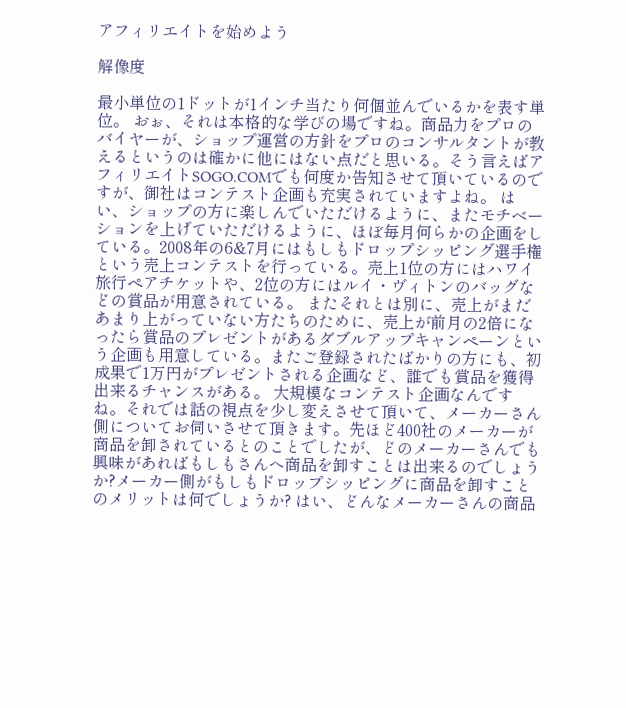アフィリエイトを始めよう

解像度

最小単位の1ドットが1インチ当たり何個並んでいるかを表す単位。 おぉ、それは本格的な学びの場ですね。商品力をプロのバイヤーが、ショップ運営の方針をプロのコンサルタントが教えるというのは確かに他にはない点だと思いる。そう言えばアフィリエイトSOGO.COMでも何度か告知させて頂いているのですが、御社はコンテスト企画も充実されていますよね。 はい、ショップの方に楽しんでいただけるように、またモチベーションを上げていただけるように、ほぼ毎月何らかの企画をしている。2008年の6&7月にはもしもドロップシッピング選手権という売上コンテストを行っている。売上1位の方にはハワイ旅行ペアチケットや、2位の方にはルイ・ヴィトンのバッグなどの賞品が用意されている。 またそれとは別に、売上がまだあまり上がっていない方たちのために、売上が前月の2倍になったら賞品のプレゼントがあるダブルアップキャンペーンという企画も用意している。またご登録されたばかりの方にも、初成果で1万円がプレゼントされる企画など、誰でも賞品を獲得出来るチャンスがある。 大規模なコンテスト企画なんですね。それでは話の視点を少し変えさせて頂いて、メーカーさん側についてお伺いさせて頂きます。先ほど400社のメーカーが商品を卸されているとのことでしたが、どのメーカーさんでも興味があればもしもさんへ商品を卸すことは出来るのでしょうか?メーカー側がもしもドロップシッピングに商品を卸すことのメリットは何でしょうか? はい、どんなメーカーさんの商品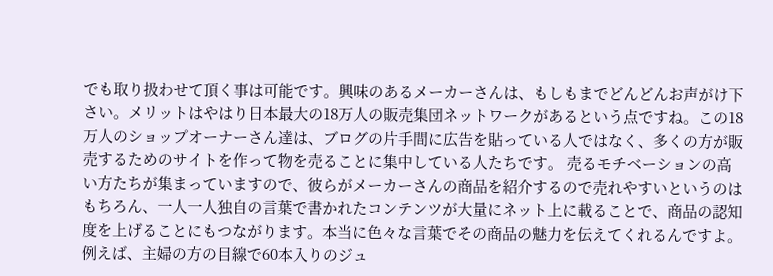でも取り扱わせて頂く事は可能です。興味のあるメーカーさんは、もしもまでどんどんお声がけ下さい。メリットはやはり日本最大の18万人の販売集団ネットワークがあるという点ですね。この18万人のショップオーナーさん達は、ブログの片手間に広告を貼っている人ではなく、多くの方が販売するためのサイトを作って物を売ることに集中している人たちです。 売るモチベーションの高い方たちが集まっていますので、彼らがメーカーさんの商品を紹介するので売れやすいというのはもちろん、一人一人独自の言葉で書かれたコンテンツが大量にネット上に載ることで、商品の認知度を上げることにもつながります。本当に色々な言葉でその商品の魅力を伝えてくれるんですよ。 例えば、主婦の方の目線で60本入りのジュ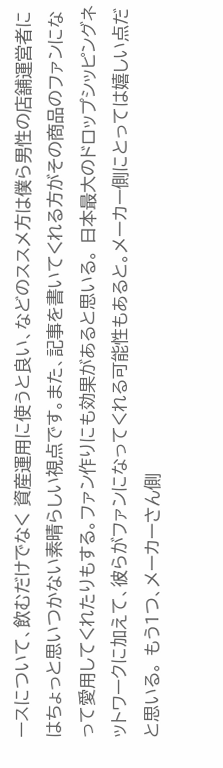ースについて、飲むだけでなく 資産運用に使うと良い、などのススメ方は僕ら男性の店舗運営者にはちょっと思いつかない素晴らしい視点です。また、記事を書いてくれる方がその商品のファンになって愛用してくれたりもする。ファン作りにも効果があると思いる。 日本最大のドロップシッピングネットワークに加えて、彼らがファンになってくれる可能性もあると。メーカー側にとっては嬉しい点だと思いる。 もう1つ、メーカーさん側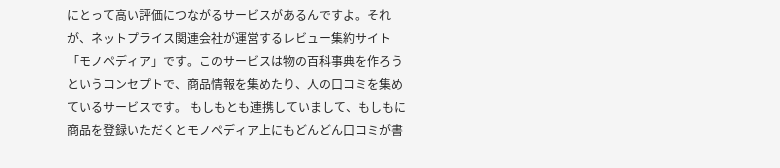にとって高い評価につながるサービスがあるんですよ。それが、ネットプライス関連会社が運営するレビュー集約サイト「モノペディア」です。このサービスは物の百科事典を作ろうというコンセプトで、商品情報を集めたり、人の口コミを集めているサービスです。 もしもとも連携していまして、もしもに商品を登録いただくとモノペディア上にもどんどん口コミが書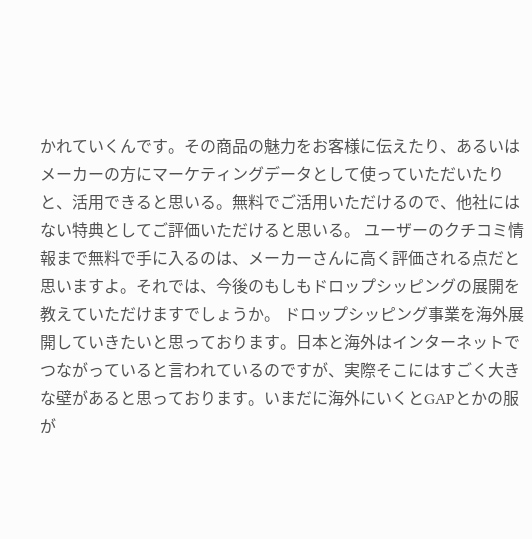かれていくんです。その商品の魅力をお客様に伝えたり、あるいはメーカーの方にマーケティングデータとして使っていただいたりと、活用できると思いる。無料でご活用いただけるので、他社にはない特典としてご評価いただけると思いる。 ユーザーのクチコミ情報まで無料で手に入るのは、メーカーさんに高く評価される点だと思いますよ。それでは、今後のもしもドロップシッピングの展開を教えていただけますでしょうか。 ドロップシッピング事業を海外展開していきたいと思っております。日本と海外はインターネットでつながっていると言われているのですが、実際そこにはすごく大きな壁があると思っております。いまだに海外にいくとGAPとかの服が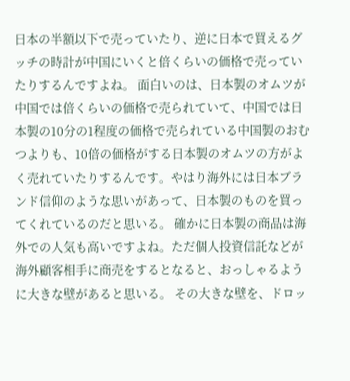日本の半額以下で売っていたり、逆に日本で買えるグッチの時計が中国にいくと倍くらいの価格で売っていたりするんですよね。 面白いのは、日本製のオムツが中国では倍くらいの価格で売られていて、中国では日本製の10分の1程度の価格で売られている中国製のおむつよりも、10倍の価格がする日本製のオムツの方がよく売れていたりするんです。やはり海外には日本ブランド信仰のような思いがあって、日本製のものを買ってくれているのだと思いる。 確かに日本製の商品は海外での人気も高いですよね。ただ個人投資信託などが海外顧客相手に商売をするとなると、おっしゃるように大きな壁があると思いる。 その大きな壁を、ドロッ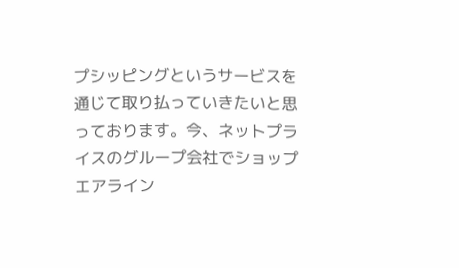プシッピングというサービスを通じて取り払っていきたいと思っております。今、ネットプライスのグループ会社でショップエアライン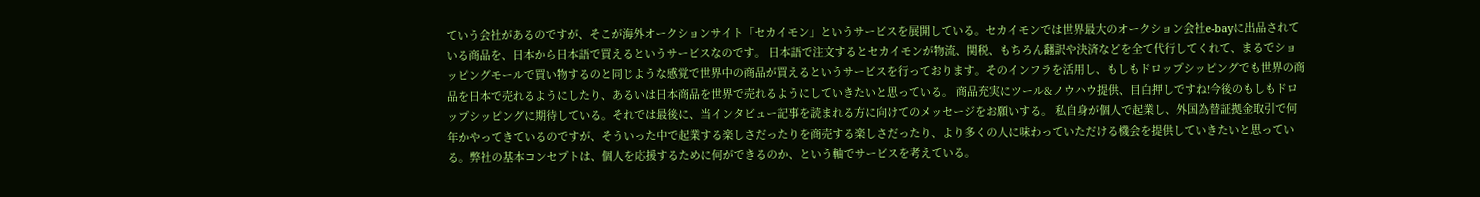ていう会社があるのですが、そこが海外オークションサイト「セカイモン」というサービスを展開している。セカイモンでは世界最大のオークション会社e-bayに出品されている商品を、日本から日本語で買えるというサービスなのです。 日本語で注文するとセカイモンが物流、関税、もちろん翻訳や決済などを全て代行してくれて、まるでショッピングモールで買い物するのと同じような感覚で世界中の商品が買えるというサービスを行っております。そのインフラを活用し、もしもドロップシッピングでも世界の商品を日本で売れるようにしたり、あるいは日本商品を世界で売れるようにしていきたいと思っている。 商品充実にツール&ノウハウ提供、目白押しですね!今後のもしもドロップシッピングに期待している。それでは最後に、当インタビュー記事を読まれる方に向けてのメッセージをお願いする。 私自身が個人で起業し、外国為替証拠金取引で何年かやってきているのですが、そういった中で起業する楽しさだったりを商売する楽しさだったり、より多くの人に味わっていただける機会を提供していきたいと思っている。弊社の基本コンセプトは、個人を応援するために何ができるのか、という軸でサービスを考えている。